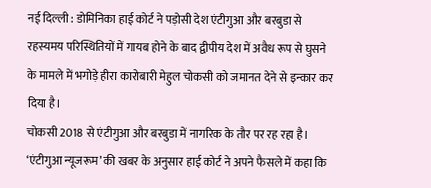नई दिल्ली : डोमिनिका हाई कोर्ट ने पड़ोसी देश एंटीगुआ और बरबुडा से रहस्यमय परिस्थितियों में गायब होने के बाद द्वीपीय देश में अवैध रूप से घुसने के मामले में भगोड़े हीरा कारोबारी मेहुल चोकसी को जमानत देने से इन्कार कर दिया है।
चोकसी 2018 से एंटीगुआ और बरबुडा में नागरिक के तौर पर रह रहा है। ‘एंटीगुआ न्यूजरूम’ की खबर के अनुसार हाई कोर्ट ने अपने फैसले में कहा कि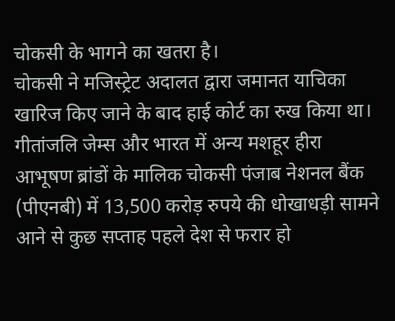चोकसी के भागने का खतरा है।
चोकसी ने मजिस्ट्रेट अदालत द्वारा जमानत याचिका खारिज किए जाने के बाद हाई कोर्ट का रुख किया था। गीतांजलि जेम्स और भारत में अन्य मशहूर हीरा आभूषण ब्रांडों के मालिक चोकसी पंजाब नेशनल बैंक (पीएनबी) में 13,500 करोड़ रुपये की धोखाधड़ी सामने आने से कुछ सप्ताह पहले देश से फरार हो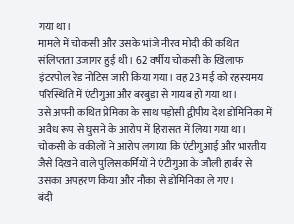गया था।
मामले में चोकसी और उसके भांजे नीरव मोदी की कथित संलिप्तता उजागर हुई थी। 62 वर्षीय चोकसी के खिलाफ इंटरपोल रेड नोटिस जारी किया गया। वह 23 मई को रहस्यमय परिस्थिति में एंटीगुआ और बरबुडा से गायब हो गया था।
उसे अपनी कथित प्रेमिका के साथ पड़ोसी द्वीपीय देश डोमिनिका में अवैध रूप से घुसने के आरोप में हिरासत में लिया गया था। चोकसी के वकीलों ने आरोप लगाया कि एंटीगुआई और भारतीय जैसे दिखने वाले पुलिसकर्मियों ने एंटीगुआ के जौली हार्बर से उसका अपहरण किया और नौका से डोमिनिका ले गए।
बंदी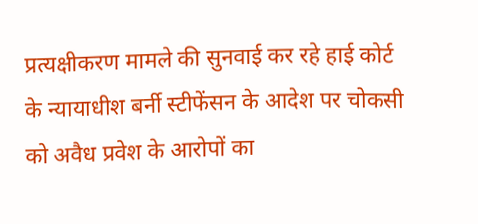प्रत्यक्षीकरण मामले की सुनवाई कर रहे हाई कोर्ट के न्यायाधीश बर्नी स्टीफेंसन के आदेश पर चोकसी को अवैध प्रवेश के आरोपों का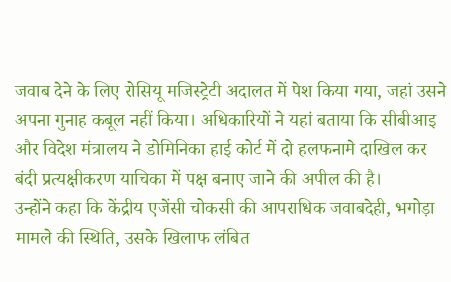जवाब देने के लिए रोसियू मजिस्ट्रेटी अदालत में पेश किया गया, जहां उसने अपना गुनाह कबूल नहीं किया। अधिकारियों ने यहां बताया कि सीबीआइ और विदेश मंत्रालय ने डोमिनिका हाई कोर्ट में दो हलफनामे दाखिल कर बंदी प्रत्यक्षीकरण याचिका में पक्ष बनाए जाने की अपील की है।
उन्होंने कहा कि केंद्रीय एजेंसी चोकसी की आपराधिक जवाबदेही, भगोड़ा मामले की स्थिति, उसके खिलाफ लंबित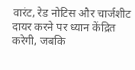वारंट, रेड नोटिस और चार्जशीट दायर करने पर ध्यान केंद्रित करेगी, जबकि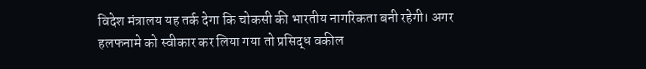विदेश मंत्रालय यह तर्क देगा कि चोकसी की भारतीय नागरिकता बनी रहेगी। अगर हलफनामे को स्वीकार कर लिया गया तो प्रसिद्ध वकील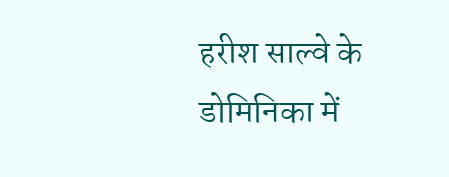हरीश साल्वे के डोमिनिका में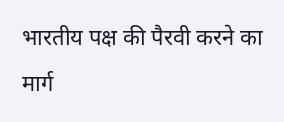भारतीय पक्ष की पैरवी करने का मार्ग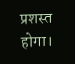प्रशस्त होगा।